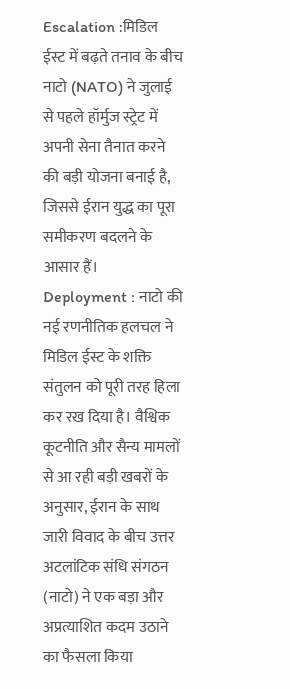Escalation :मिडिल ईस्ट में बढ़ते तनाव के बीच नाटो (NATO) ने जुलाई से पहले हॉर्मुज स्ट्रेट में अपनी सेना तैनात करने की बड़ी योजना बनाई है, जिससे ईरान युद्ध का पूरा समीकरण बदलने के आसार हैं।
Deployment : नाटो की नई रणनीतिक हलचल ने मिडिल ईस्ट के शक्ति संतुलन को पूरी तरह हिला कर रख दिया है। वैश्विक कूटनीति और सैन्य मामलों से आ रही बड़ी खबरों के अनुसार, ईरान के साथ जारी विवाद के बीच उत्तर अटलांटिक संधि संगठन (नाटो) ने एक बड़ा और अप्रत्याशित कदम उठाने का फैसला किया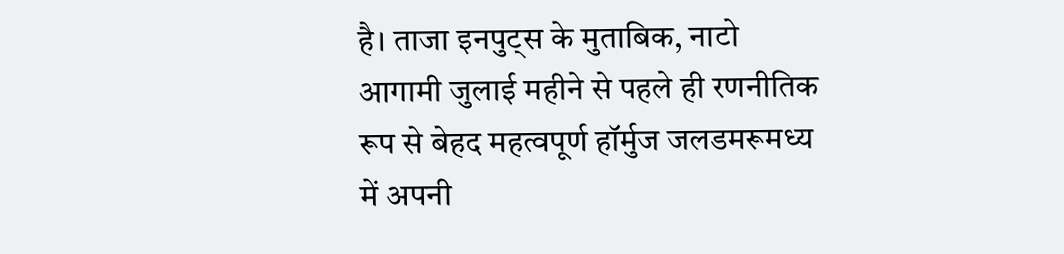है। ताजा इनपुट्स के मुताबिक, नाटो आगामी जुलाई महीने से पहले ही रणनीतिक रूप से बेहद महत्वपूर्ण हॉर्मुज जलडमरूमध्य में अपनी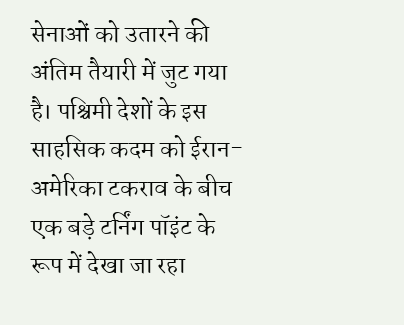सेनाओं को उतारने की अंतिम तैयारी में जुट गया है। पश्चिमी देशों के इस साहसिक कदम को ईरान-अमेरिका टकराव के बीच एक बड़े टर्निंग पॉइंट के रूप में देखा जा रहा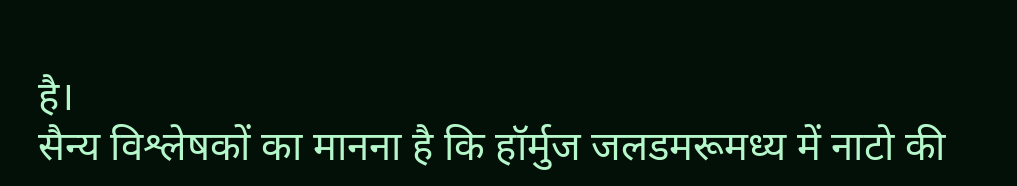है।
सैन्य विश्लेषकों का मानना है कि हॉर्मुज जलडमरूमध्य में नाटो की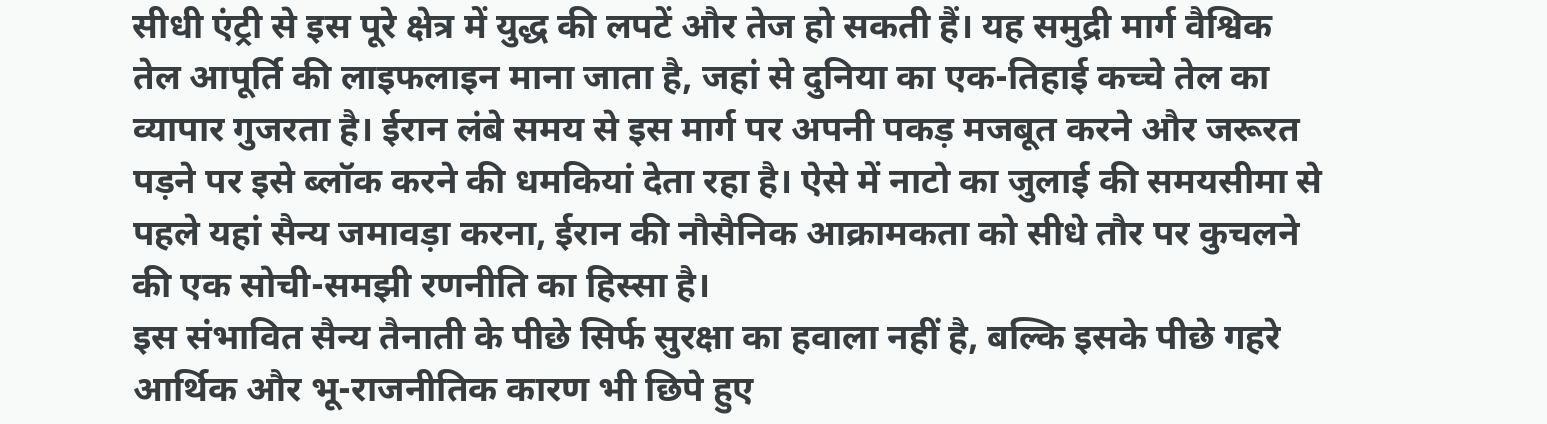सीधी एंट्री से इस पूरे क्षेत्र में युद्ध की लपटें और तेज हो सकती हैं। यह समुद्री मार्ग वैश्विक तेल आपूर्ति की लाइफलाइन माना जाता है, जहां से दुनिया का एक-तिहाई कच्चे तेल का व्यापार गुजरता है। ईरान लंबे समय से इस मार्ग पर अपनी पकड़ मजबूत करने और जरूरत पड़ने पर इसे ब्लॉक करने की धमकियां देता रहा है। ऐसे में नाटो का जुलाई की समयसीमा से पहले यहां सैन्य जमावड़ा करना, ईरान की नौसैनिक आक्रामकता को सीधे तौर पर कुचलने की एक सोची-समझी रणनीति का हिस्सा है।
इस संभावित सैन्य तैनाती के पीछे सिर्फ सुरक्षा का हवाला नहीं है, बल्कि इसके पीछे गहरे आर्थिक और भू-राजनीतिक कारण भी छिपे हुए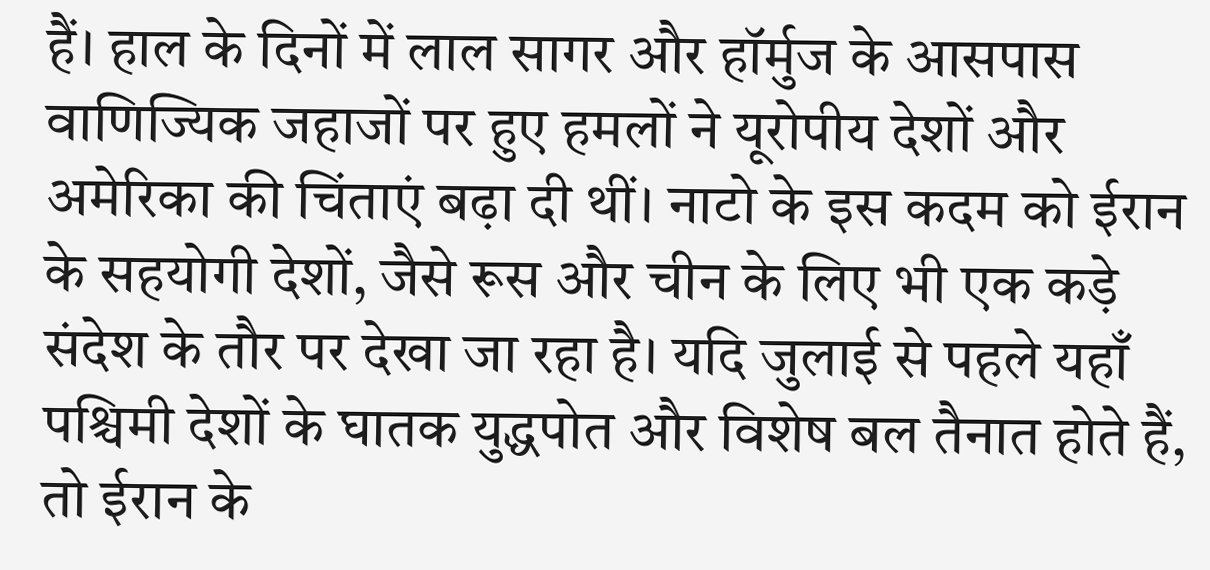हैं। हाल के दिनों में लाल सागर और हॉर्मुज के आसपास वाणिज्यिक जहाजों पर हुए हमलों ने यूरोपीय देशों और अमेरिका की चिंताएं बढ़ा दी थीं। नाटो के इस कदम को ईरान के सहयोगी देशों, जैसे रूस और चीन के लिए भी एक कड़े संदेश के तौर पर देखा जा रहा है। यदि जुलाई से पहले यहाँ पश्चिमी देशों के घातक युद्धपोत और विशेष बल तैनात होते हैं, तो ईरान के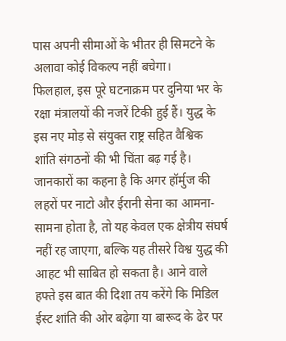पास अपनी सीमाओं के भीतर ही सिमटने के अलावा कोई विकल्प नहीं बचेगा।
फिलहाल, इस पूरे घटनाक्रम पर दुनिया भर के रक्षा मंत्रालयों की नजरें टिकी हुई हैं। युद्ध के इस नए मोड़ से संयुक्त राष्ट्र सहित वैश्विक शांति संगठनों की भी चिंता बढ़ गई है। जानकारों का कहना है कि अगर हॉर्मुज की लहरों पर नाटो और ईरानी सेना का आमना-सामना होता है, तो यह केवल एक क्षेत्रीय संघर्ष नहीं रह जाएगा, बल्कि यह तीसरे विश्व युद्ध की आहट भी साबित हो सकता है। आने वाले हफ्ते इस बात की दिशा तय करेंगे कि मिडिल ईस्ट शांति की ओर बढ़ेगा या बारूद के ढेर पर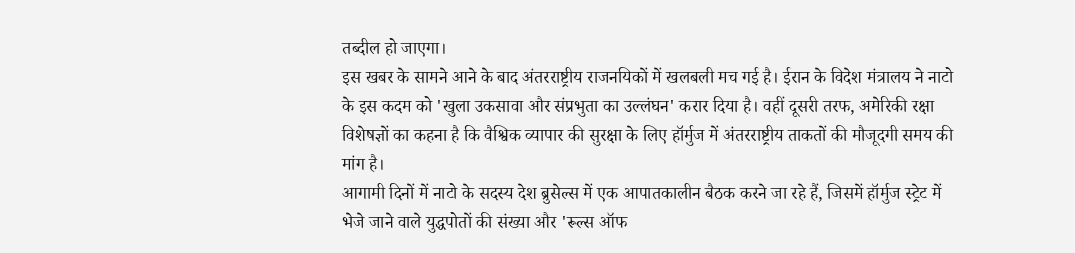तब्दील हो जाएगा।
इस खबर के सामने आने के बाद अंतरराष्ट्रीय राजनयिकों में खलबली मच गई है। ईरान के विदेश मंत्रालय ने नाटो के इस कदम को 'खुला उकसावा और संप्रभुता का उल्लंघन' करार दिया है। वहीं दूसरी तरफ, अमेरिकी रक्षा विशेषज्ञों का कहना है कि वैश्विक व्यापार की सुरक्षा के लिए हॉर्मुज में अंतरराष्ट्रीय ताकतों की मौजूदगी समय की मांग है।
आगामी दिनों में नाटो के सदस्य देश ब्रुसेल्स में एक आपातकालीन बैठक करने जा रहे हैं, जिसमें हॉर्मुज स्ट्रेट में भेजे जाने वाले युद्धपोतों की संख्या और 'रूल्स ऑफ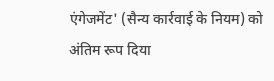एंगेजमेंट' (सैन्य कार्रवाई के नियम) को अंतिम रूप दिया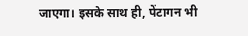जाएगा। इसके साथ ही, पेंटागन भी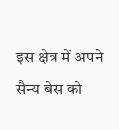इस क्षेत्र में अपने सैन्य बेस को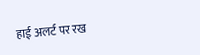हाई अलर्ट पर रख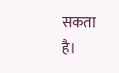सकता है।